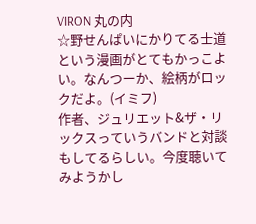VIRON 丸の内
☆野せんぱいにかりてる士道という漫画がとてもかっこよい。なんつーか、絵柄がロックだよ。(イミフ)
作者、ジュリエット&ザ・リックスっていうバンドと対談もしてるらしい。今度聴いてみようかし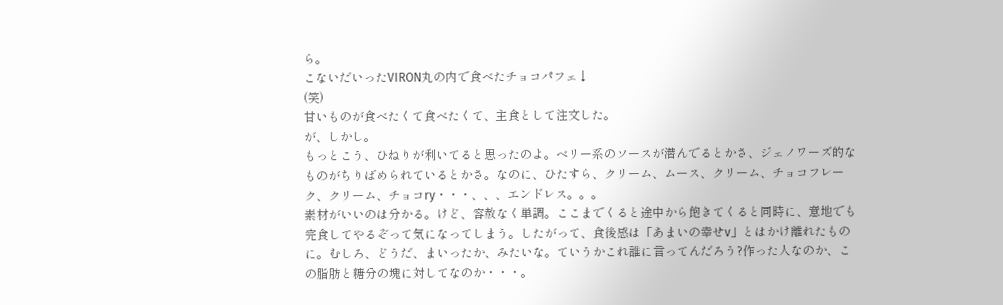ら。
こないだいったVIRON丸の内で食べたチョコパフェ↓
(笑)
甘いものが食べたくて食べたくて、主食として注文した。
が、しかし。
もっとこう、ひねりが利いてると思ったのよ。ベリー系のソースが潜んでるとかさ、ジェノワーズ的なものがちりばめられているとかさ。なのに、ひたすら、クリーム、ムース、クリーム、チョコフレーク、クリーム、チョコry・・・、、、エンドレス。。。
素材がいいのは分かる。けど、容赦なく単調。ここまでくると途中から飽きてくると同時に、意地でも完食してやるぞって気になってしまう。したがって、食後感は「あまいの幸せv」とはかけ離れたものに。むしろ、どうだ、まいったか、みたいな。ていうかこれ誰に言ってんだろう?作った人なのか、この脂肪と糖分の塊に対してなのか・・・。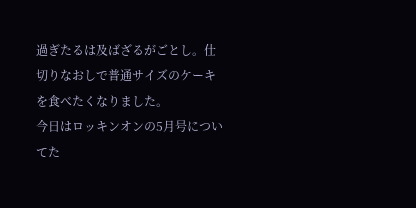過ぎたるは及ばざるがごとし。仕切りなおしで普通サイズのケーキを食べたくなりました。
今日はロッキンオンの5月号についてた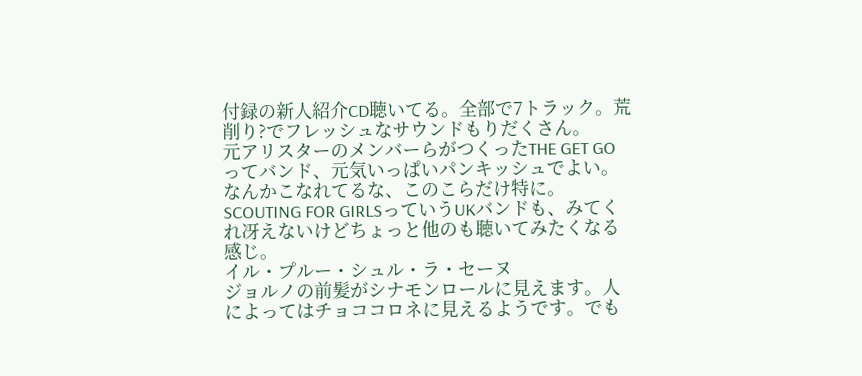付録の新人紹介CD聴いてる。全部で7トラック。荒削り?でフレッシュなサウンドもりだくさん。
元アリスターのメンバーらがつくったTHE GET GOってバンド、元気いっぱいパンキッシュでよい。なんかこなれてるな、このこらだけ特に。
SCOUTING FOR GIRLSっていうUKバンドも、みてくれ冴えないけどちょっと他のも聴いてみたくなる感じ。
イル・プルー・シュル・ラ・セーヌ
ジョルノの前髪がシナモンロールに見えます。人によってはチョココロネに見えるようです。でも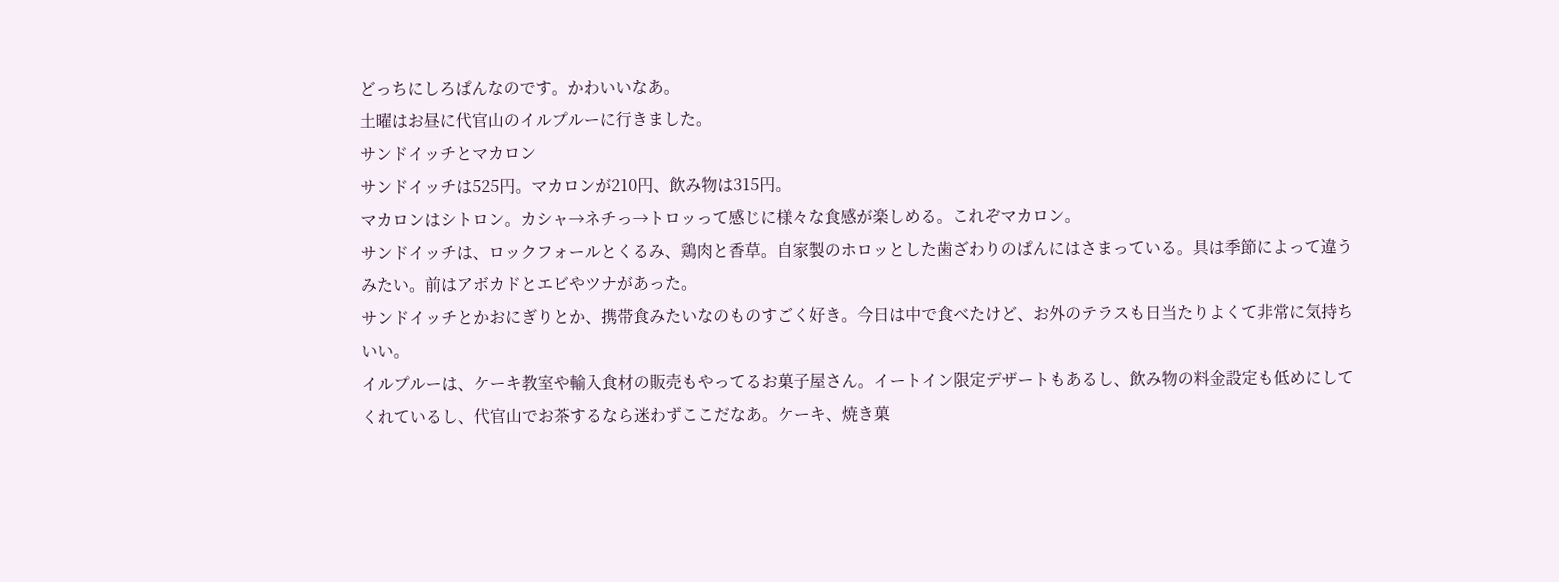どっちにしろぱんなのです。かわいいなあ。
土曜はお昼に代官山のイルプルーに行きました。
サンドイッチとマカロン
サンドイッチは525円。マカロンが210円、飲み物は315円。
マカロンはシトロン。カシャ→ネチっ→トロッって感じに様々な食感が楽しめる。これぞマカロン。
サンドイッチは、ロックフォールとくるみ、鶏肉と香草。自家製のホロッとした歯ざわりのぱんにはさまっている。具は季節によって違うみたい。前はアボカドとエビやツナがあった。
サンドイッチとかおにぎりとか、携帯食みたいなのものすごく好き。今日は中で食べたけど、お外のテラスも日当たりよくて非常に気持ちいい。
イルプルーは、ケーキ教室や輸入食材の販売もやってるお菓子屋さん。イートイン限定デザートもあるし、飲み物の料金設定も低めにしてくれているし、代官山でお茶するなら迷わずここだなあ。ケーキ、焼き菓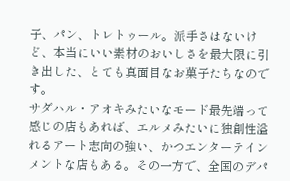子、パン、トレトゥール。派手さはないけど、本当にいい素材のおいしさを最大限に引き出した、とても真面目なお菓子たちなのです。
サダハル・アオキみたいなモード最先端って感じの店もあれば、エルメみたいに独創性溢れるアート志向の強い、かつエンターテインメントな店もある。その一方で、全国のデパ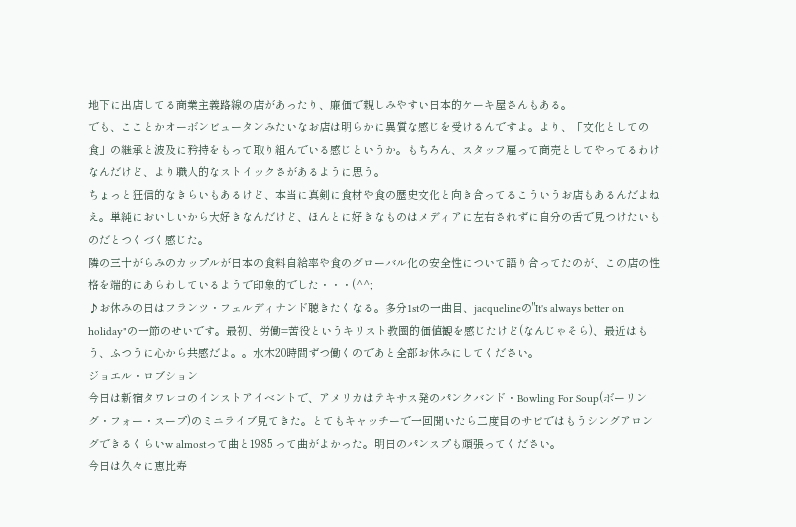地下に出店してる商業主義路線の店があったり、廉価で親しみやすい日本的ケーキ屋さんもある。
でも、こことかオーボンビュータンみたいなお店は明らかに異質な感じを受けるんですよ。より、「文化としての食」の継承と波及に矜持をもって取り組んでいる感じというか。もちろん、スタッフ雇って商売としてやってるわけなんだけど、より職人的なストイックさがあるように思う。
ちょっと狂信的なきらいもあるけど、本当に真剣に食材や食の歴史文化と向き合ってるこういうお店もあるんだよねえ。単純においしいから大好きなんだけど、ほんとに好きなものはメディアに左右されずに自分の舌で見つけたいものだとつくづく感じた。
隣の三十がらみのカップルが日本の食料自給率や食のグローバル化の安全性について語り合ってたのが、この店の性格を端的にあらわしているようで印象的でした・・・(^^;
♪お休みの日はフランツ・フェルディナンド聴きたくなる。多分1stの一曲目、jacquelineの"It's always better on holiday"の一節のせいです。最初、労働=苦役というキリスト教圏的価値観を感じたけど(なんじゃそら)、最近はもう、ふつうに心から共感だよ。。水木20時間ずつ働くのであと全部お休みにしてください。
ジョエル・ロブション
今日は新宿タワレコのインストアイベントで、アメリカはテキサス発のパンクバンド・Bowling For Soup(ボーリング・フォー・スープ)のミニライブ見てきた。とてもキャッチーで一回聞いたら二度目のサビではもうシングアロングできるくらいw almostって曲と1985 って曲がよかった。明日のパンスプも頑張ってください。
今日は久々に恵比寿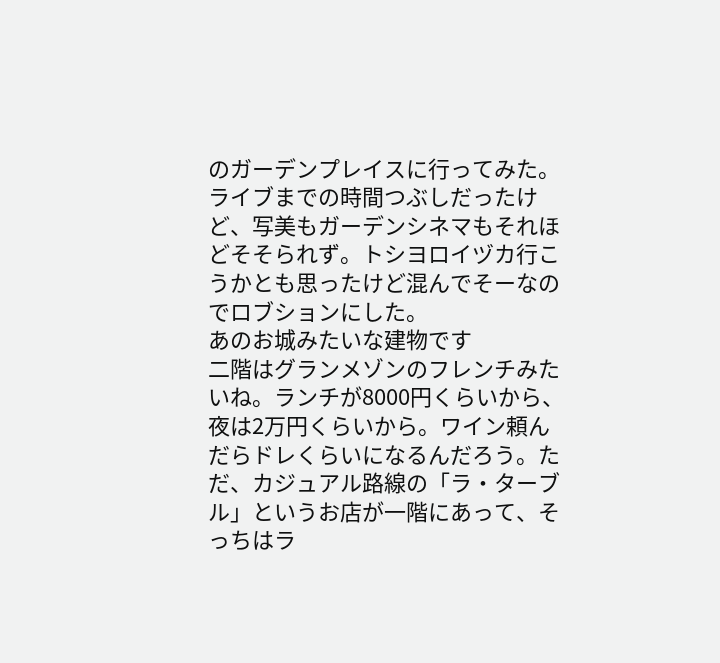のガーデンプレイスに行ってみた。ライブまでの時間つぶしだったけど、写美もガーデンシネマもそれほどそそられず。トシヨロイヅカ行こうかとも思ったけど混んでそーなのでロブションにした。
あのお城みたいな建物です
二階はグランメゾンのフレンチみたいね。ランチが8000円くらいから、夜は2万円くらいから。ワイン頼んだらドレくらいになるんだろう。ただ、カジュアル路線の「ラ・ターブル」というお店が一階にあって、そっちはラ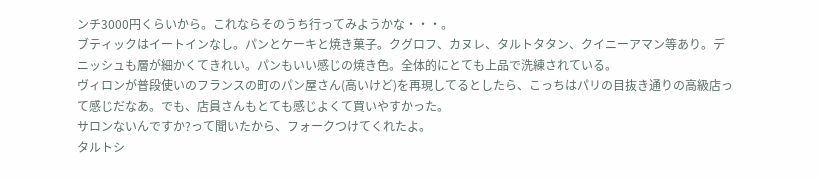ンチ3000円くらいから。これならそのうち行ってみようかな・・・。
ブティックはイートインなし。パンとケーキと焼き菓子。クグロフ、カヌレ、タルトタタン、クイニーアマン等あり。デニッシュも層が細かくてきれい。パンもいい感じの焼き色。全体的にとても上品で洗練されている。
ヴィロンが普段使いのフランスの町のパン屋さん(高いけど)を再現してるとしたら、こっちはパリの目抜き通りの高級店って感じだなあ。でも、店員さんもとても感じよくて買いやすかった。
サロンないんですか?って聞いたから、フォークつけてくれたよ。
タルトシ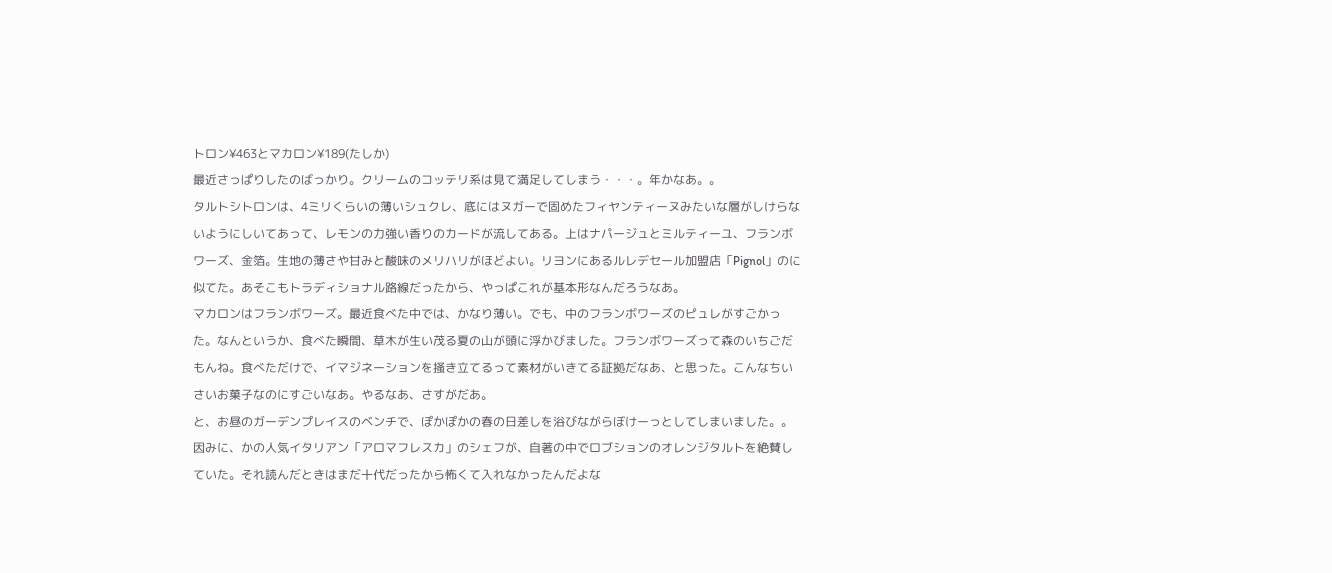トロン¥463とマカロン¥189(たしか)
最近さっぱりしたのばっかり。クリームのコッテリ系は見て満足してしまう・・・。年かなあ。。
タルトシトロンは、4ミリくらいの薄いシュクレ、底にはヌガーで固めたフィヤンティーヌみたいな層がしけらないようにしいてあって、レモンの力強い香りのカードが流してある。上はナパージュとミルティーユ、フランボワーズ、金箔。生地の薄さや甘みと酸味のメリハリがほどよい。リヨンにあるルレデセール加盟店「Pignol」のに似てた。あそこもトラディショナル路線だったから、やっぱこれが基本形なんだろうなあ。
マカロンはフランボワーズ。最近食べた中では、かなり薄い。でも、中のフランボワーズのピュレがすごかった。なんというか、食べた瞬間、草木が生い茂る夏の山が頭に浮かびました。フランボワーズって森のいちごだもんね。食べただけで、イマジネーションを掻き立てるって素材がいきてる証拠だなあ、と思った。こんなちいさいお菓子なのにすごいなあ。やるなあ、さすがだあ。
と、お昼のガーデンプレイスのベンチで、ぽかぽかの春の日差しを浴びながらぼけーっとしてしまいました。。
因みに、かの人気イタリアン「アロマフレスカ」のシェフが、自著の中でロブションのオレンジタルトを絶賛していた。それ読んだときはまだ十代だったから怖くて入れなかったんだよな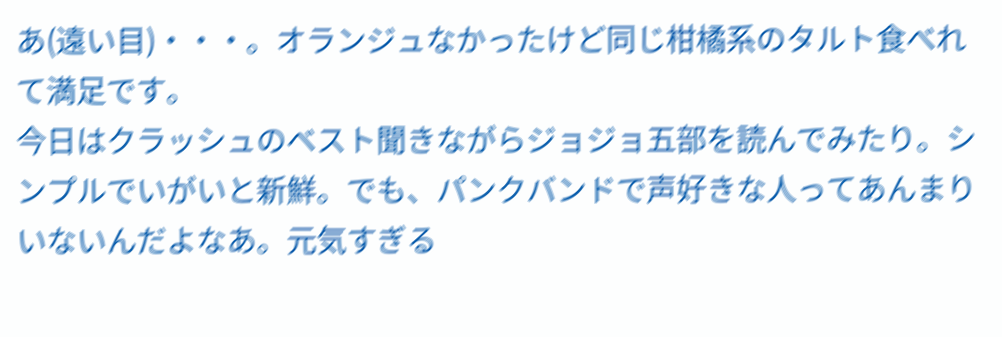あ(遠い目)・・・。オランジュなかったけど同じ柑橘系のタルト食べれて満足です。
今日はクラッシュのベスト聞きながらジョジョ五部を読んでみたり。シンプルでいがいと新鮮。でも、パンクバンドで声好きな人ってあんまりいないんだよなあ。元気すぎる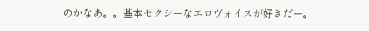のかなあ。。基本セクシーなエロヴォイスが好きだー。